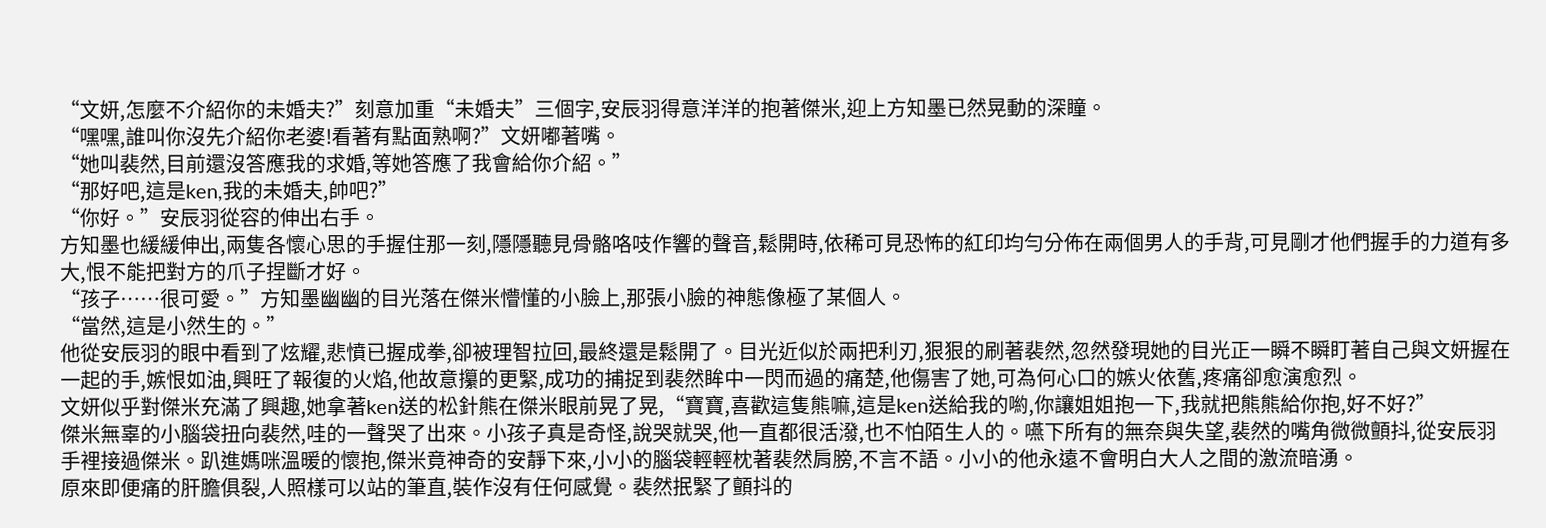“文妍,怎麼不介紹你的未婚夫?”刻意加重“未婚夫”三個字,安辰羽得意洋洋的抱著傑米,迎上方知墨已然晃動的深瞳。
“嘿嘿,誰叫你沒先介紹你老婆!看著有點面熟啊?”文妍嘟著嘴。
“她叫裴然,目前還沒答應我的求婚,等她答應了我會給你介紹。”
“那好吧,這是ken,我的未婚夫,帥吧?”
“你好。”安辰羽從容的伸出右手。
方知墨也緩緩伸出,兩隻各懷心思的手握住那一刻,隱隱聽見骨骼咯吱作響的聲音,鬆開時,依稀可見恐怖的紅印均勻分佈在兩個男人的手背,可見剛才他們握手的力道有多大,恨不能把對方的爪子捏斷才好。
“孩子……很可愛。”方知墨幽幽的目光落在傑米懵懂的小臉上,那張小臉的神態像極了某個人。
“當然,這是小然生的。”
他從安辰羽的眼中看到了炫耀,悲憤已握成拳,卻被理智拉回,最終還是鬆開了。目光近似於兩把利刃,狠狠的刷著裴然,忽然發現她的目光正一瞬不瞬盯著自己與文妍握在一起的手,嫉恨如油,興旺了報復的火焰,他故意攥的更緊,成功的捕捉到裴然眸中一閃而過的痛楚,他傷害了她,可為何心口的嫉火依舊,疼痛卻愈演愈烈。
文妍似乎對傑米充滿了興趣,她拿著ken送的松針熊在傑米眼前晃了晃,“寶寶,喜歡這隻熊嘛,這是ken送給我的喲,你讓姐姐抱一下,我就把熊熊給你抱,好不好?”
傑米無辜的小腦袋扭向裴然,哇的一聲哭了出來。小孩子真是奇怪,說哭就哭,他一直都很活潑,也不怕陌生人的。嚥下所有的無奈與失望,裴然的嘴角微微顫抖,從安辰羽手裡接過傑米。趴進媽咪溫暖的懷抱,傑米竟神奇的安靜下來,小小的腦袋輕輕枕著裴然肩膀,不言不語。小小的他永遠不會明白大人之間的激流暗湧。
原來即便痛的肝膽俱裂,人照樣可以站的筆直,裝作沒有任何感覺。裴然抿緊了顫抖的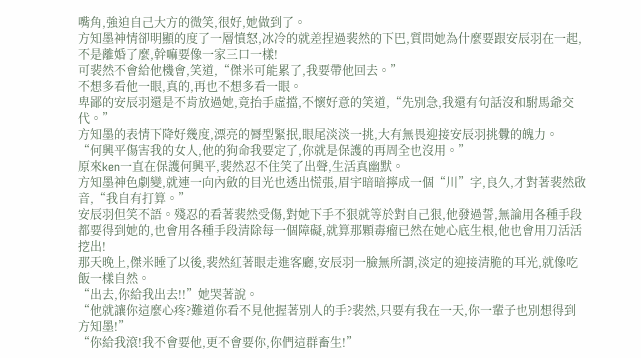嘴角,強迫自己大方的微笑,很好,她做到了。
方知墨神情卻明顯的度了一層憤怒,冰冷的就差捏過裴然的下巴,質問她為什麼要跟安辰羽在一起,不是離婚了麼,幹嘛要像一家三口一樣!
可裴然不會給他機會,笑道,“傑米可能累了,我要帶他回去。”
不想多看他一眼,真的,再也不想多看一眼。
卑鄙的安辰羽還是不肯放過她,竟抬手虛擋,不懷好意的笑道,“先別急,我還有句話沒和駙馬爺交代。”
方知墨的表情下降好幾度,漂亮的脣型緊抿,眼尾淡淡一挑,大有無畏迎接安辰羽挑釁的魄力。
“何興平傷害我的女人,他的狗命我要定了,你就是保護的再周全也沒用。”
原來ken一直在保護何興平,裴然忍不住笑了出聲,生活真幽默。
方知墨神色劇變,就連一向內斂的目光也透出慌張,眉宇暗暗擰成一個“川”字,良久,才對著裴然啟音,“我自有打算。”
安辰羽但笑不語。殘忍的看著裴然受傷,對她下手不狠就等於對自己狠,他發過誓,無論用各種手段都要得到她的,也會用各種手段清除每一個障礙,就算那顆毒瘤已然在她心底生根,他也會用刀活活挖出!
那天晚上,傑米睡了以後,裴然紅著眼走進客廳,安辰羽一臉無所謂,淡定的迎接清脆的耳光,就像吃飯一樣自然。
“出去,你給我出去!!”她哭著說。
“他就讓你這麼心疼?難道你看不見他握著別人的手?裴然,只要有我在一天,你一輩子也別想得到方知墨!”
“你給我滾!我不會要他,更不會要你,你們這群畜生!”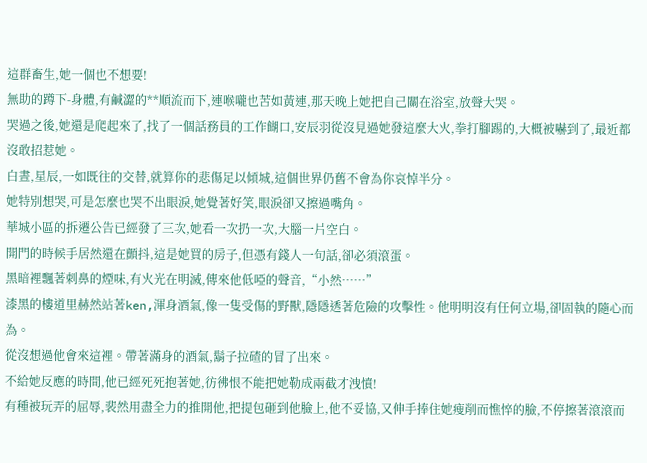這群畜生,她一個也不想要!
無助的蹲下-身體,有鹹澀的**順流而下,連喉嚨也苦如黃連,那天晚上她把自己關在浴室,放聲大哭。
哭過之後,她還是爬起來了,找了一個話務員的工作餬口,安辰羽從沒見過她發這麼大火,拳打腳踢的,大概被嚇到了,最近都沒敢招惹她。
白晝,星辰,一如既往的交替,就算你的悲傷足以傾城,這個世界仍舊不會為你哀悼半分。
她特別想哭,可是怎麼也哭不出眼淚,她覺著好笑,眼淚卻又擦過嘴角。
華城小區的拆遷公告已經發了三次,她看一次扔一次,大腦一片空白。
開門的時候手居然還在顫抖,這是她買的房子,但憑有錢人一句話,卻必須滾蛋。
黑暗裡飄著刺鼻的煙味,有火光在明滅,傳來他低啞的聲音,“小然……”
漆黑的樓道里赫然站著ken,渾身酒氣,像一隻受傷的野獸,隱隱透著危險的攻擊性。他明明沒有任何立場,卻固執的隨心而為。
從沒想過他會來這裡。帶著滿身的酒氣,鬍子拉碴的冒了出來。
不給她反應的時間,他已經死死抱著她,彷彿恨不能把她勒成兩截才洩憤!
有種被玩弄的屈辱,裴然用盡全力的推開他,把提包砸到他臉上,他不妥協,又伸手捧住她瘦削而憔悴的臉,不停擦著滾滾而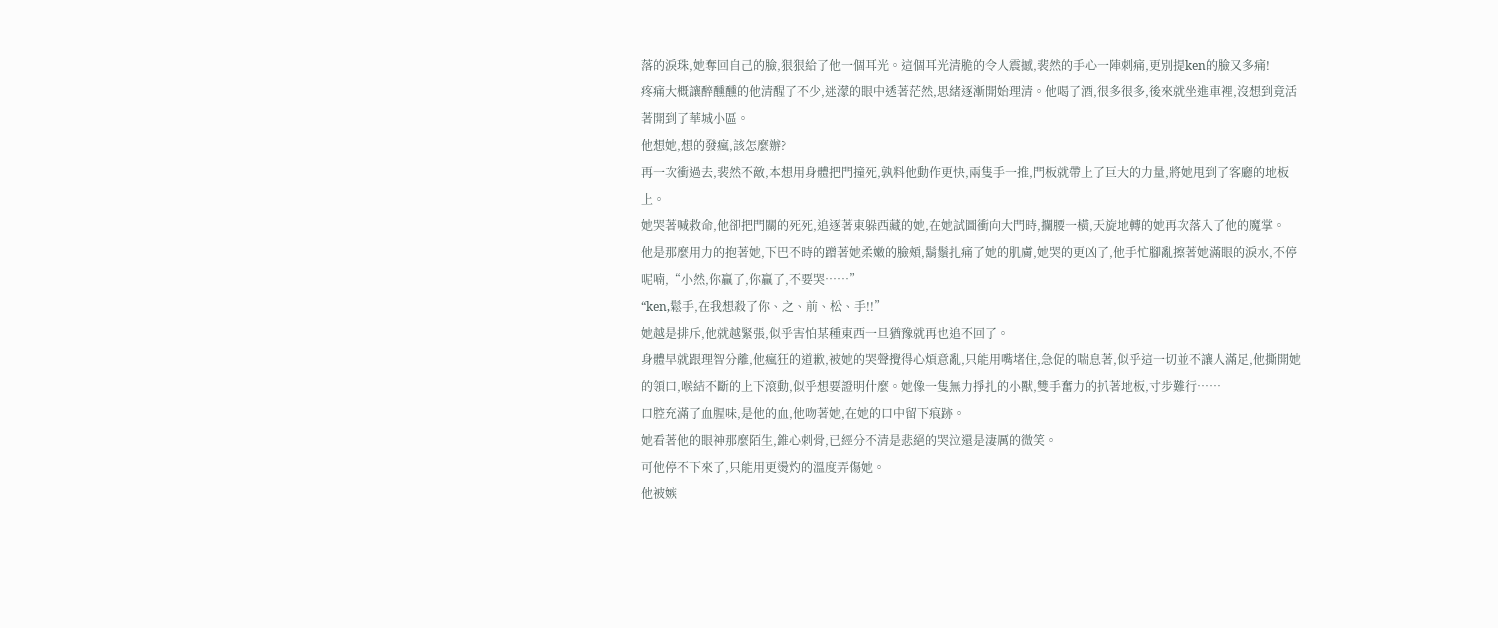落的淚珠,她奪回自己的臉,狠狠給了他一個耳光。這個耳光清脆的令人震撼,裴然的手心一陣刺痛,更別提ken的臉又多痛!
疼痛大概讓醉醺醺的他清醒了不少,迷濛的眼中透著茫然,思緒逐漸開始理清。他喝了酒,很多很多,後來就坐進車裡,沒想到竟活著開到了華城小區。
他想她,想的發瘋,該怎麼辦?
再一次衝過去,裴然不敵,本想用身體把門撞死,孰料他動作更快,兩隻手一推,門板就帶上了巨大的力量,將她甩到了客廳的地板上。
她哭著喊救命,他卻把門關的死死,追逐著東躲西藏的她,在她試圖衝向大門時,攔腰一橫,天旋地轉的她再次落入了他的魔掌。
他是那麼用力的抱著她,下巴不時的蹭著她柔嫩的臉頰,鬍鬚扎痛了她的肌膚,她哭的更凶了,他手忙腳亂擦著她滿眼的淚水,不停呢喃,“小然,你贏了,你贏了,不要哭……”
“ken,鬆手,在我想殺了你、之、前、松、手!!”
她越是排斥,他就越緊張,似乎害怕某種東西一旦猶豫就再也追不回了。
身體早就跟理智分離,他瘋狂的道歉,被她的哭聲攪得心煩意亂,只能用嘴堵住,急促的喘息著,似乎這一切並不讓人滿足,他撕開她的領口,喉結不斷的上下滾動,似乎想要證明什麼。她像一隻無力掙扎的小獸,雙手奮力的扒著地板,寸步難行……
口腔充滿了血腥味,是他的血,他吻著她,在她的口中留下痕跡。
她看著他的眼神那麼陌生,錐心刺骨,已經分不清是悲絕的哭泣還是淒厲的微笑。
可他停不下來了,只能用更燙灼的溫度弄傷她。
他被嫉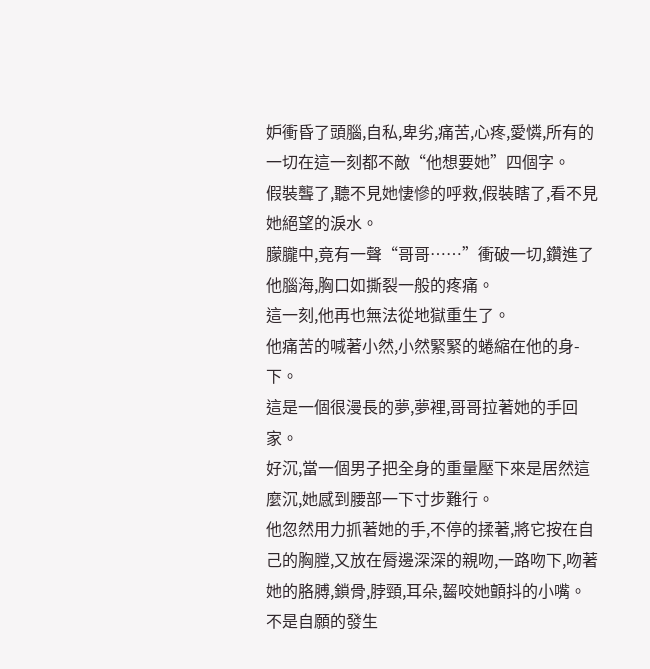妒衝昏了頭腦,自私,卑劣,痛苦,心疼,愛憐,所有的一切在這一刻都不敵“他想要她”四個字。
假裝聾了,聽不見她悽慘的呼救,假裝瞎了,看不見她絕望的淚水。
朦朧中,竟有一聲“哥哥……”衝破一切,鑽進了他腦海,胸口如撕裂一般的疼痛。
這一刻,他再也無法從地獄重生了。
他痛苦的喊著小然,小然緊緊的蜷縮在他的身-下。
這是一個很漫長的夢,夢裡,哥哥拉著她的手回家。
好沉,當一個男子把全身的重量壓下來是居然這麼沉,她感到腰部一下寸步難行。
他忽然用力抓著她的手,不停的揉著,將它按在自己的胸膛,又放在脣邊深深的親吻,一路吻下,吻著她的胳膊,鎖骨,脖頸,耳朵,齧咬她顫抖的小嘴。
不是自願的發生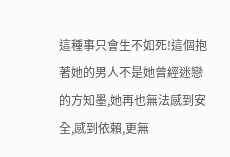這種事只會生不如死!這個抱著她的男人不是她曾經迷戀的方知墨,她再也無法感到安全,感到依賴,更無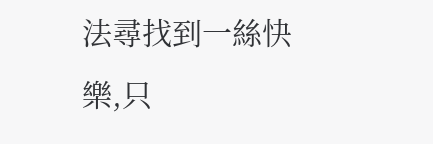法尋找到一絲快樂,只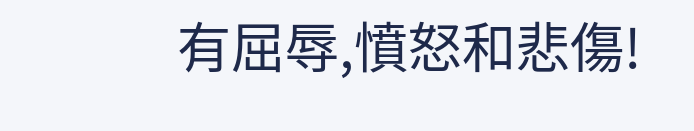有屈辱,憤怒和悲傷!